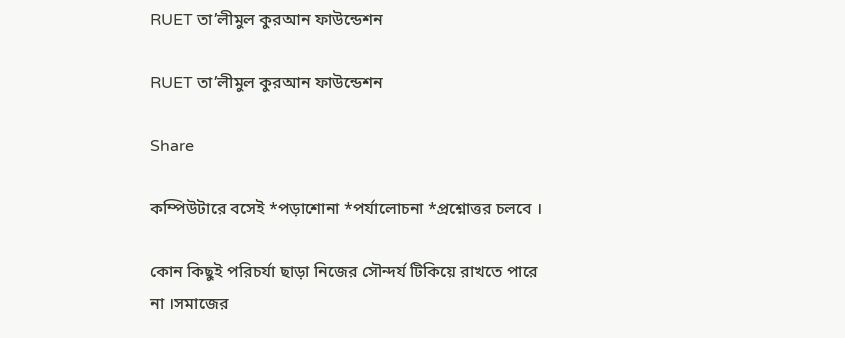RUET তা’লীমুল কুরআন ফাউন্ডেশন

RUET তা’লীমুল কুরআন ফাউন্ডেশন

Share

কম্পিউটারে বসেই *পড়াশোনা *পর্যালোচনা *প্রশ্নোত্তর চলবে ।

কোন কিছুই পরিচর্যা ছাড়া নিজের সৌন্দর্য টিকিয়ে রাখতে পারে না ।সমাজের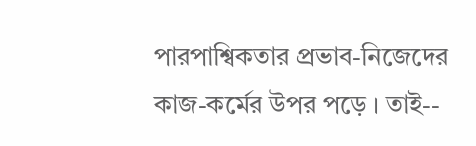পারপাশ্বিকতার প্রভাব-নিজেদের কাজ-কর্মের উপর পড়ে । তাই--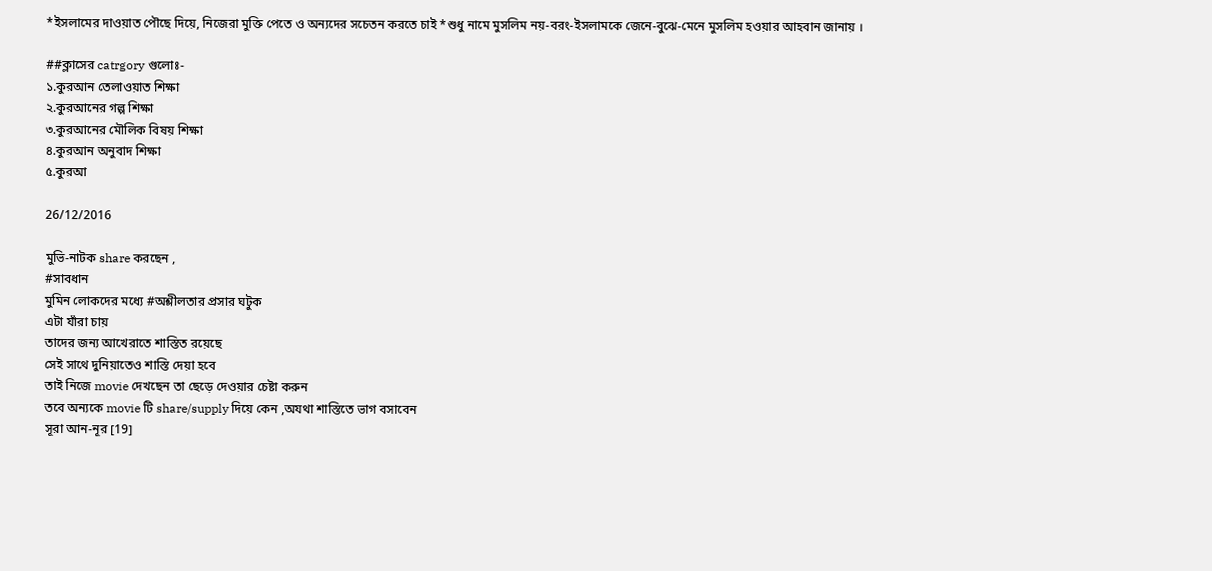*ইসলামের দাওয়াত পৌছে দিয়ে, নিজেরা মুক্তি পেতে ও অন্যদের সচেতন করতে চাই *শুধু নামে মুসলিম নয়-বরং-ইসলামকে জেনে-বুঝে-মেনে মুসলিম হওয়ার আহবান জানায় ।

##ক্লাসের catrgory গুলোঃ-
১.কুরআন তেলাওয়াত শিক্ষা
২.কুরআনের গল্প শিক্ষা
৩.কুরআনের মৌলিক বিষয় শিক্ষা
৪.কুরআন অনুবাদ শিক্ষা
৫.কুরআ

26/12/2016

মুভি-নাটক share করছেন ,
#সাবধান
মুমিন লোকদের মধ্যে #অশ্লীলতার প্রসার ঘটুক
এটা যাঁরা চায়
তাদের জন্য আখেরাতে শাস্তিত রয়েছে
সেই সাথে দুনিয়াতেও শাস্তি দেয়া হবে
তাই নিজে movie দেখছেন তা ছেড়ে দেওয়ার চেষ্টা করুন
তবে অন্যকে movie টি share/supply দিয়ে কেন ,অযথা শাস্তিতে ভাগ বসাবেন
সূরা আন-নূর [19]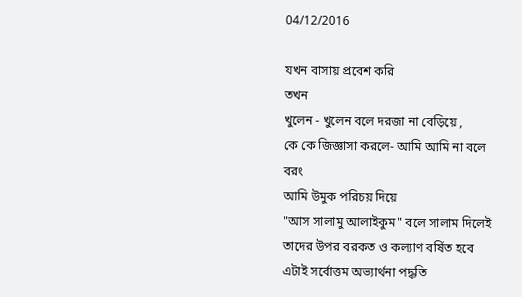04/12/2016

যখন বাসায় প্রবেশ করি
তখন
খুলেন - খুলেন বলে দরজা না বেড়িয়ে ,
কে কে জিজ্ঞাসা করলে- আমি আমি না বলে
বরং
আমি উমুক পরিচয় দিয়ে
"আস সালামু আলাইকুম" বলে সালাম দিলেই
তাদের উপর বরকত ও কল্যাণ বর্ষিত হবে
এটাই সর্বোত্তম অভ্যার্থনা পদ্ধতি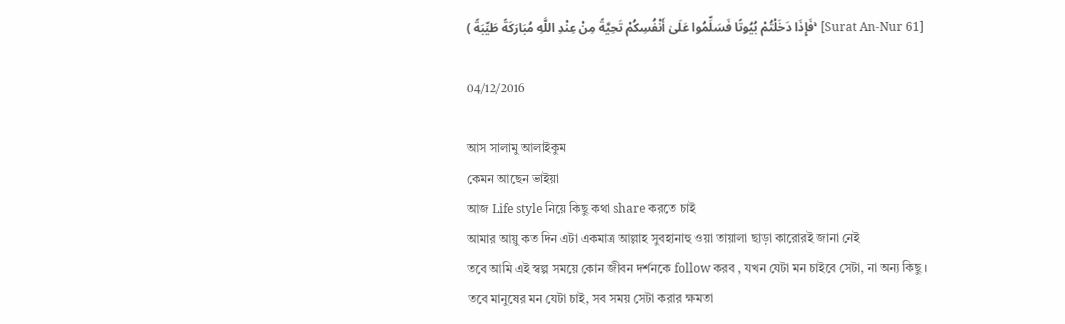( فَإِذَا دَخَلْتُمْ بُيُوتًا فَسَلِّمُوا عَلَىٰ أَنْفُسِكُمْ تَحِيَّةً مِنْ عِنْدِ اللَّهِ مُبَارَكَةً طَيِّبَةً ۚ [Surat An-Nur 61]

04/12/2016

আস সালামু আলাইকুম
কেমন আছেন ভাইয়া
আজ Life style নিয়ে কিছু কথা share করতে চাই
আমার আয়ু কত দিন এটা একমাত্র আল্লাহ সুবহানাহু ওয়া তায়ালা ছাড়া কারোরই জানা নেই
তবে আমি এই স্বল্প সময়ে কোন জীবন দর্শনকে follow করব , যখন যেটা মন চাইবে সেটা, না অন্য কিছু ।
তবে মানুষের মন যেটা চাই, সব সময় সেটা করার ক্ষমতা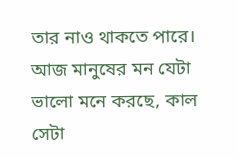তার নাও থাকতে পারে।
আজ মানুষের মন যেটা ভালো মনে করছে, কাল সেটা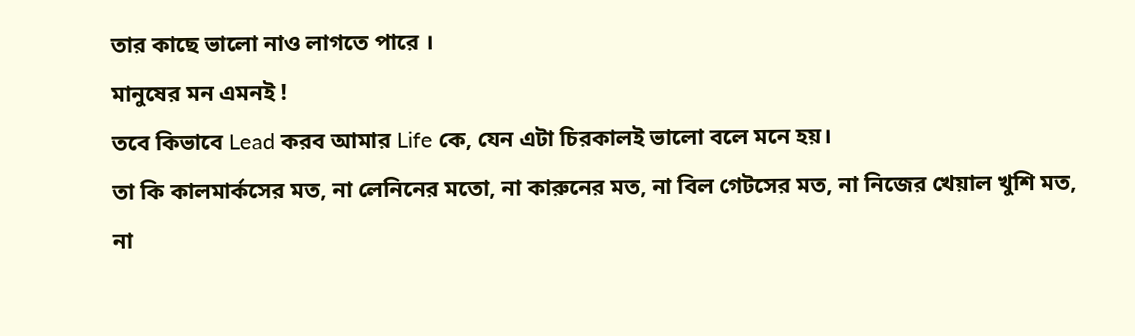তার কাছে ভালো নাও লাগতে পারে ।
মানুষের মন এমনই !
তবে কিভাবে Lead করব আমার Life কে, যেন এটা চিরকালই ভালো বলে মনে হয়।
তা কি কালমার্কসের মত, না লেনিনের মতো, না কারুনের মত, না বিল গেটসের মত, না নিজের খেয়াল খুশি মত, না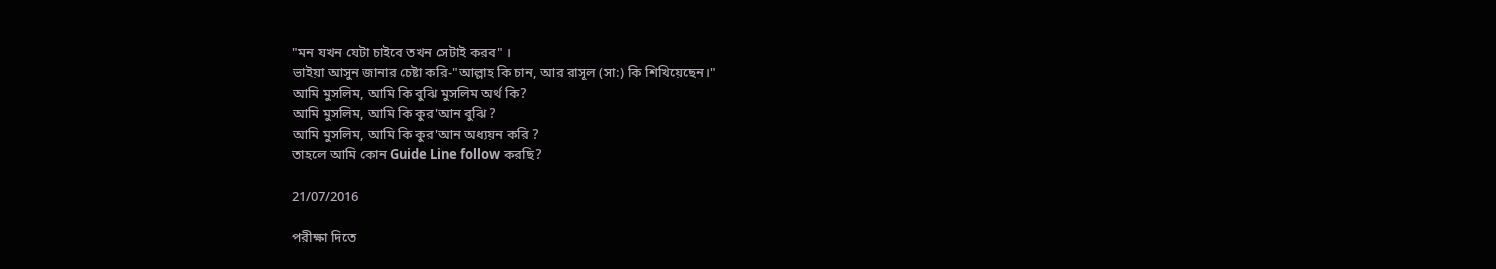"মন যখন যেটা চাইবে তখন সেটাই করব" ।
ভাইয়া আসুন জানার চেষ্টা করি-"আল্লাহ কি চান, আর রাসূল (সা:) কি শিখিয়েছেন।"
আমি মুসলিম, আমি কি বুঝি মুসলিম অর্থ কি?
আমি মুসলিম, আমি কি কুর'আন বুঝি ?
আমি মুসলিম, আমি কি কুর'আন অধ্যয়ন করি ?
তাহলে আমি কোন Guide Line follow করছি?

21/07/2016

পরীক্ষা দিতে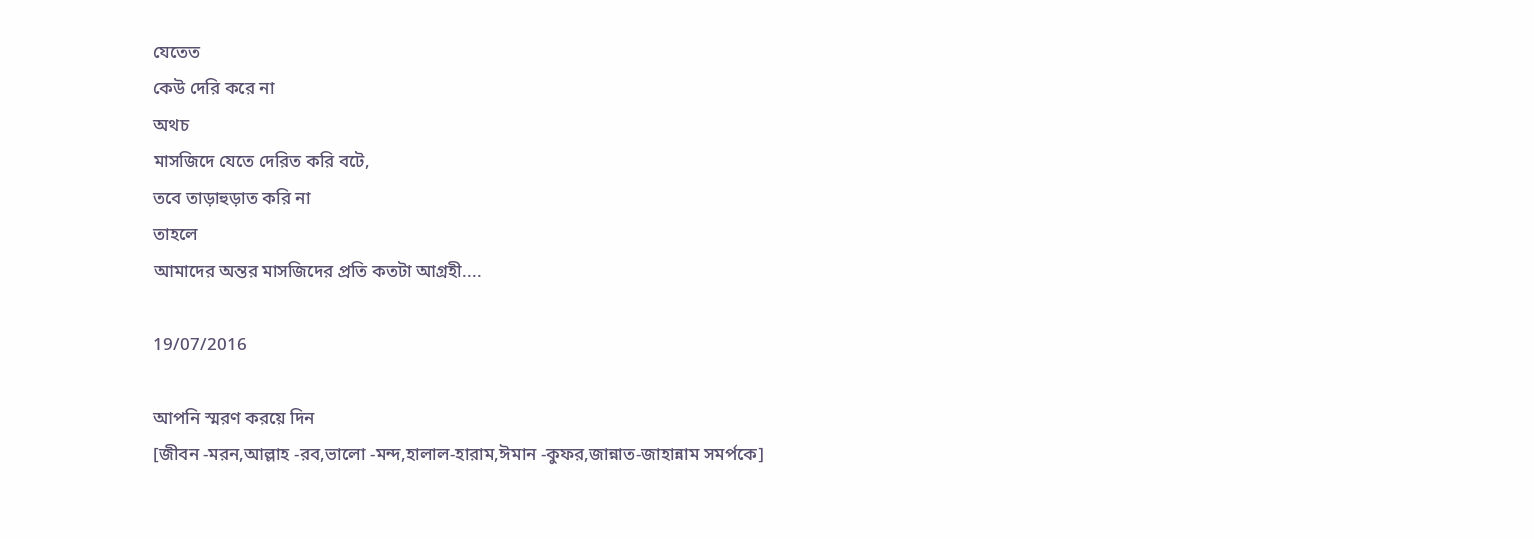যেতেত
কেউ দেরি করে না
অথচ
মাসজিদে যেতে দেরিত করি বটে,
তবে তাড়াহুড়াত করি না
তাহলে
আমাদের অন্তর মাসজিদের প্রতি কতটা আগ্রহী....

19/07/2016

আপনি স্মরণ করয়ে দিন
[জীবন -মরন,আল্লাহ -রব,ভালো -মন্দ,হালাল-হারাম,ঈমান -কুফর,জান্নাত-জাহান্নাম সমর্পকে]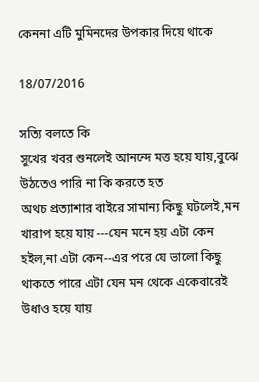কেননা এটি মুমিনদের উপকার দিয়ে থাকে

18/07/2016

সত্যি বলতে কি
সুখের খবর শুনলেই আনন্দে মত্ত হয়ে যায়,বুঝে উঠতেও পারি না কি করতে হত
অথচ প্রত্যাশার বাইরে সামান্য কিছু ঘটলেই,মন খারাপ হয়ে যায় ---যেন মনে হয় এটা কেন হইল,না এটা কেন--এর পরে যে ভালো কিছু থাকতে পারে এটা যেন মন থেকে একেবারেই উধাও হয়ে যায়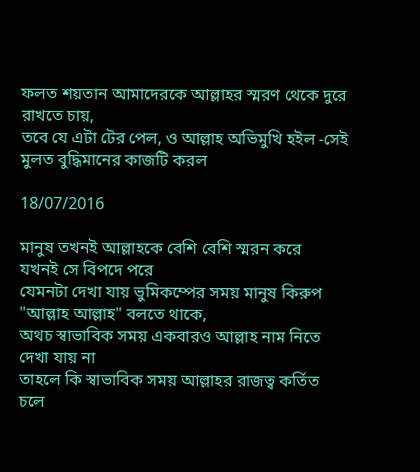ফলত শয়তান আমাদেরকে আল্লাহর স্মরণ থেকে দুরে রাখতে চায়,
তবে যে এটা টের পেল, ও আল্লাহ অভিমুখি হইল -সেই মুলত বুদ্ধিমানের কাজটি করল

18/07/2016

মানুষ তখনই আল্লাহকে বেশি বেশি স্মরন করে
যখনই সে বিপদে পরে
যেমনটা দেখা যায় ভুমিকম্পের সময় মানুষ কিরুপ "আল্লাহ আল্লাহ" বলতে থাকে,
অথচ স্বাভাবিক সময় একবারও আল্লাহ নাম নিতে দেখা যায় না
তাহলে কি স্বাভাবিক সময় আল্লাহর রাজত্ব কর্তিত চলে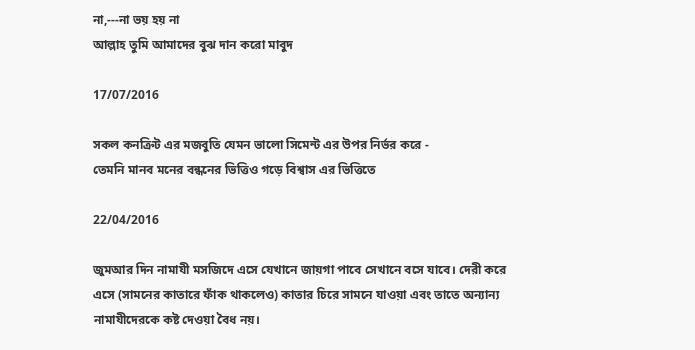না,---না ভয় হয় না
আল্লাহ তুমি আমাদের বুঝ দান করো মাবুদ

17/07/2016

সকল কনক্রিট এর মজবুতি যেমন ভালো সিমেন্ট এর উপর নির্ভর করে -
তেমনি মানব মনের বন্ধনের ভিত্তিও গড়ে বিশ্বাস এর ভিত্তিতে

22/04/2016

জুমআর দিন নামাযী মসজিদে এসে যেখানে জায়গা পাবে সেখানে বসে যাবে। দেরী করে এসে (সামনের কাতারে ফাঁক থাকলেও) কাতার চিরে সামনে যাওয়া এবং তাতে অন্যান্য নামাযীদেরকে কষ্ট দেওয়া বৈধ নয়।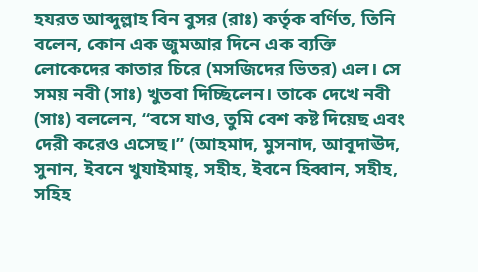হযরত আব্দুল্লাহ বিন বুসর (রাঃ) কর্তৃক বর্ণিত, তিনি বলেন, কোন এক জুমআর দিনে এক ব্যক্তি লোকেদের কাতার চিরে (মসজিদের ভিতর) এল। সে সময় নবী (সাঃ) খুতবা দিচ্ছিলেন। তাকে দেখে নবী (সাঃ) বললেন, “বসে যাও, তুমি বেশ কষ্ট দিয়েছ এবং দেরী করেও এসেছ।” (আহমাদ, মুসনাদ, আবূদাঊদ, সুনান, ইবনে খুযাইমাহ্‌, সহীহ, ইবনে হিব্বান, সহীহ, সহিহ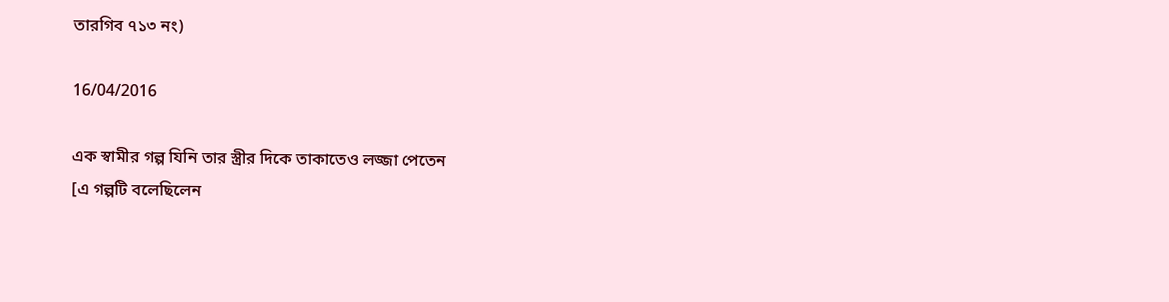তারগিব ৭১৩ নং)

16/04/2016

এক স্বামীর গল্প যিনি তার স্ত্রীর দিকে তাকাতেও লজ্জা পেতেন
[এ গল্পটি বলেছিলেন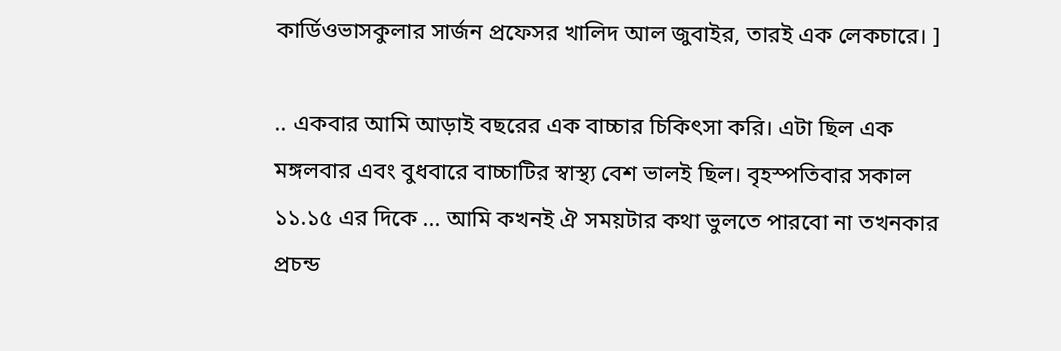কার্ডিওভাসকুলার সার্জন প্রফেসর খালিদ আল জুবাইর, তারই এক লেকচারে। ]

.. একবার আমি আড়াই বছরের এক বাচ্চার চিকিৎসা করি। এটা ছিল এক মঙ্গলবার এবং বুধবারে বাচ্চাটির স্বাস্থ্য বেশ ভালই ছিল। বৃহস্পতিবার সকাল ১১.১৫ এর দিকে ... আমি কখনই ঐ সময়টার কথা ভুলতে পারবো না তখনকার প্রচন্ড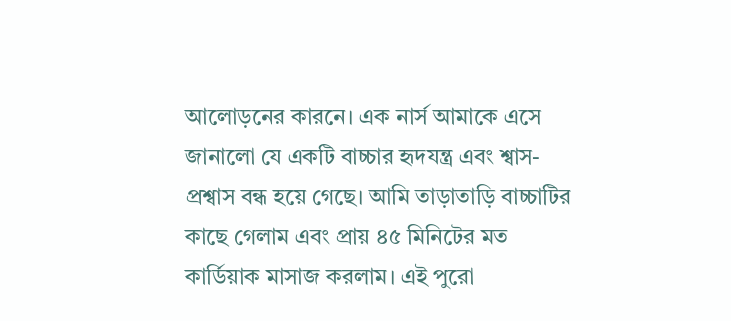আলোড়নের কারনে। এক নার্স আমাকে এসে জানালো যে একটি বাচ্চার হৃদযন্ত্র এবং শ্বাস-প্রশ্বাস বন্ধ হয়ে গেছে। আমি তাড়াতাড়ি বাচ্চাটির কাছে গেলাম এবং প্রায় ৪৫ মিনিটের মত কার্ডিয়াক মাসাজ করলাম। এই পুরো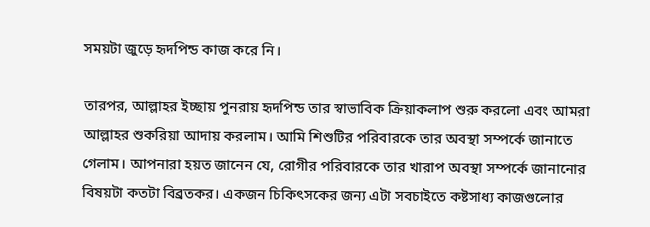সময়টা জুড়ে হৃদপিন্ড কাজ করে নি।

তারপর, আল্লাহর ইচ্ছায় পুনরায় হৃদপিন্ড তার স্বাভাবিক ক্রিয়াকলাপ শুরু করলো এবং আমরা আল্লাহর শুকরিয়া আদায় করলাম। আমি শিশুটির পরিবারকে তার অবস্থা সম্পর্কে জানাতে গেলাম। আপনারা হয়ত জানেন যে, রোগীর পরিবারকে তার খারাপ অবস্থা সম্পর্কে জানানোর বিষয়টা কতটা বিব্রতকর। একজন চিকিৎসকের জন্য এটা সবচাইতে কষ্টসাধ্য কাজগুলোর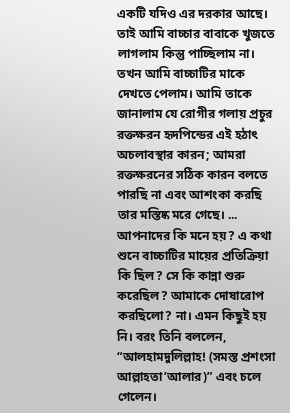একটি যদিও এর দরকার আছে। তাই আমি বাচ্চার বাবাকে খুজতে লাগলাম কিন্তু পাচ্ছিলাম না। তখন আমি বাচ্চাটির মাকে দেখতে পেলাম। আমি তাকে জানালাম যে রোগীর গলায় প্রচুর রক্তক্ষরন হৃদপিন্ডের এই হঠাৎ অচলাবস্থার কারন; আমরা রক্তক্ষরনের সঠিক কারন বলতে পারছি না এবং আশংকা করছি তার মস্তিষ্ক মরে গেছে। ... আপনাদের কি মনে হয়? এ কথা শুনে বাচ্চাটির মায়ের প্রতিক্রিয়া কি ছিল? সে কি কান্না শুরু করেছিল? আমাকে দোষারোপ করছিলো? না। এমন কিছুই হয় নি। বরং তিনি বললেন, “আলহামদুলিল্লাহ! (সমস্ত প্রশংসা আল্লাহতা’আলার)” এবং চলে গেলেন।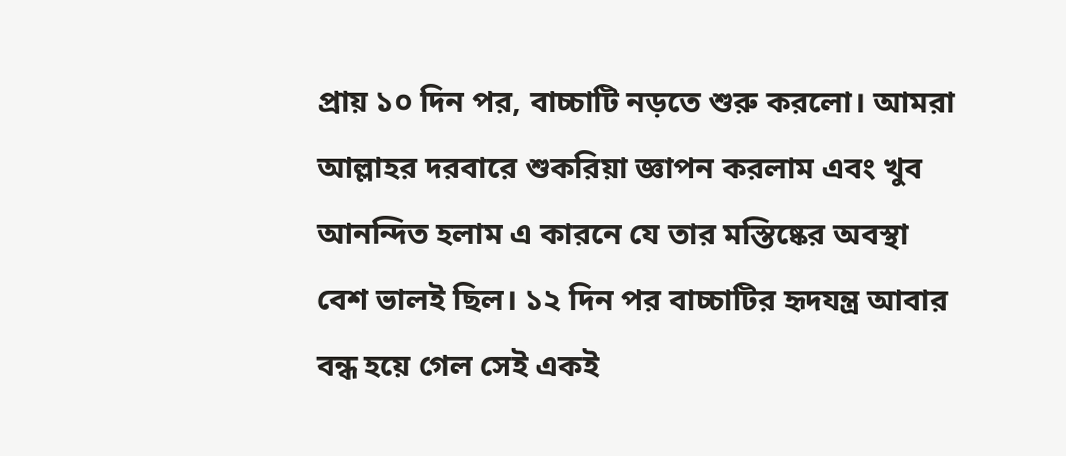প্রায় ১০ দিন পর, বাচ্চাটি নড়তে শুরু করলো। আমরা আল্লাহর দরবারে শুকরিয়া জ্ঞাপন করলাম এবং খুব আনন্দিত হলাম এ কারনে যে তার মস্তিষ্কের অবস্থা বেশ ভালই ছিল। ১২ দিন পর বাচ্চাটির হৃদযন্ত্র আবার বন্ধ হয়ে গেল সেই একই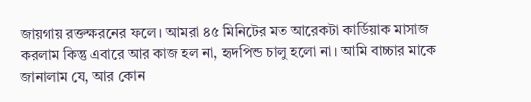জায়গায় রক্তক্ষরনের ফলে। আমরা ৪৫ মিনিটের মত আরেকটা কার্ডিয়াক মাসাজ করলাম কিন্তু এবারে আর কাজ হল না, হৃদপিন্ড চালু হলো না। আমি বাচ্চার মাকে জানালাম যে, আর কোন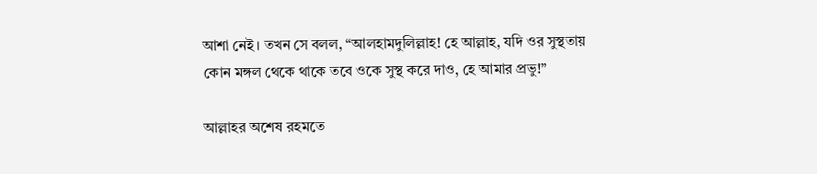আশা নেই। তখন সে বলল, “আলহামদুলিল্লাহ! হে আল্লাহ, যদি ওর সুস্থতায় কোন মঙ্গল থেকে থাকে তবে ওকে সুস্থ করে দাও, হে আমার প্রভু!”

আল্লাহর অশেষ রহমতে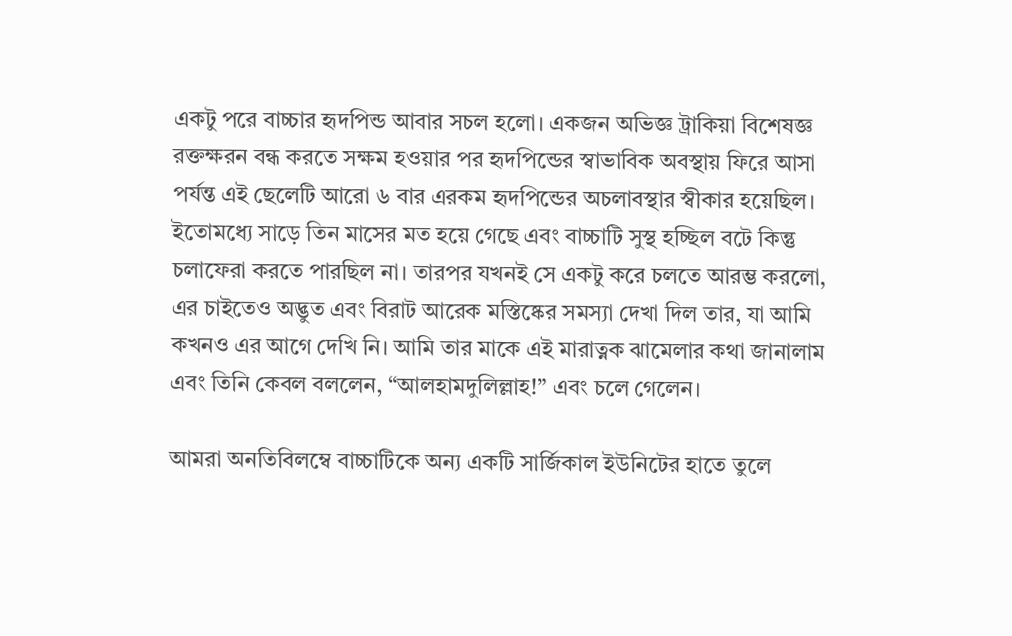একটু পরে বাচ্চার হৃদপিন্ড আবার সচল হলো। একজন অভিজ্ঞ ট্রাকিয়া বিশেষজ্ঞ রক্তক্ষরন বন্ধ করতে সক্ষম হওয়ার পর হৃদপিন্ডের স্বাভাবিক অবস্থায় ফিরে আসা পর্যন্ত এই ছেলেটি আরো ৬ বার এরকম হৃদপিন্ডের অচলাবস্থার স্বীকার হয়েছিল। ইতোমধ্যে সাড়ে তিন মাসের মত হয়ে গেছে এবং বাচ্চাটি সুস্থ হচ্ছিল বটে কিন্তু চলাফেরা করতে পারছিল না। তারপর যখনই সে একটু করে চলতে আরম্ভ করলো, এর চাইতেও অদ্ভুত এবং বিরাট আরেক মস্তিষ্কের সমস্যা দেখা দিল তার, যা আমি কখনও এর আগে দেখি নি। আমি তার মাকে এই মারাত্নক ঝামেলার কথা জানালাম এবং তিনি কেবল বললেন, “আলহামদুলিল্লাহ!” এবং চলে গেলেন।

আমরা অনতিবিলম্বে বাচ্চাটিকে অন্য একটি সার্জিকাল ইউনিটের হাতে তুলে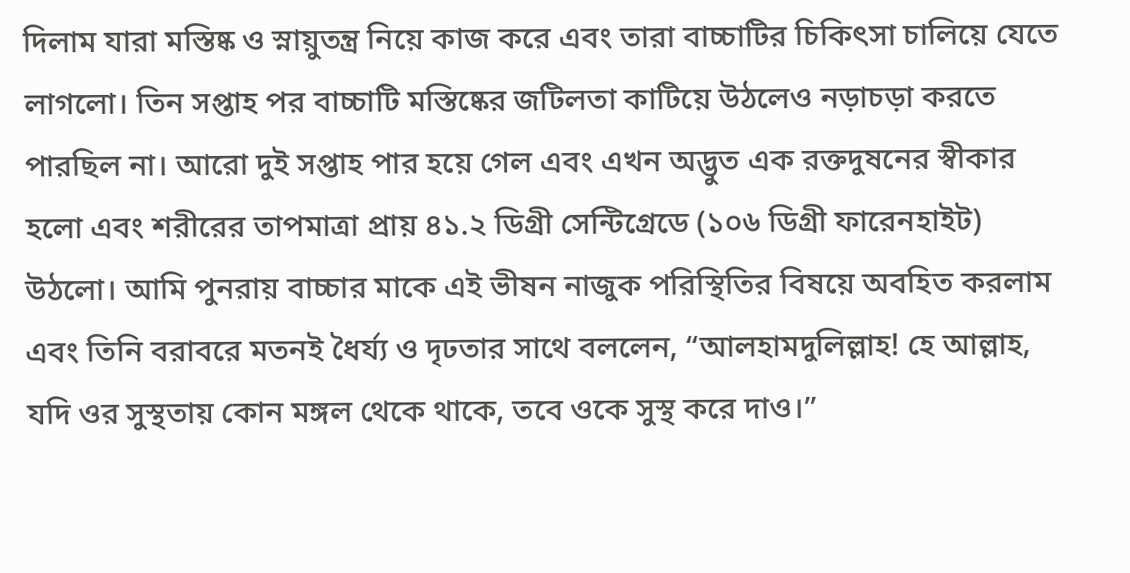দিলাম যারা মস্তিষ্ক ও স্নায়ুতন্ত্র নিয়ে কাজ করে এবং তারা বাচ্চাটির চিকিৎসা চালিয়ে যেতে লাগলো। তিন সপ্তাহ পর বাচ্চাটি মস্তিষ্কের জটিলতা কাটিয়ে উঠলেও নড়াচড়া করতে পারছিল না। আরো দুই সপ্তাহ পার হয়ে গেল এবং এখন অদ্ভুত এক রক্তদুষনের স্বীকার হলো এবং শরীরের তাপমাত্রা প্রায় ৪১.২ ডিগ্রী সেন্টিগ্রেডে (১০৬ ডিগ্রী ফারেনহাইট) উঠলো। আমি পুনরায় বাচ্চার মাকে এই ভীষন নাজুক পরিস্থিতির বিষয়ে অবহিত করলাম এবং তিনি বরাবরে মতনই ধৈর্য্য ও দৃঢতার সাথে বললেন, “আলহামদুলিল্লাহ! হে আল্লাহ, যদি ওর সুস্থতায় কোন মঙ্গল থেকে থাকে, তবে ওকে সুস্থ করে দাও।”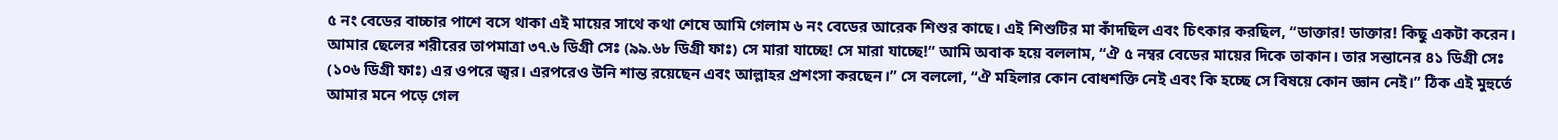৫ নং বেডের বাচ্চার পাশে বসে থাকা এই মায়ের সাথে কথা শেষে আমি গেলাম ৬ নং বেডের আরেক শিশুর কাছে। এই শিশুটির মা কাঁদছিল এবং চিৎকার করছিল, “ডাক্তার! ডাক্তার! কিছু একটা করেন। আমার ছেলের শরীরের তাপমাত্রা ৩৭.৬ ডিগ্রী সেঃ (৯৯.৬৮ ডিগ্রী ফাঃ) সে মারা যাচ্ছে! সে মারা যাচ্ছে!” আমি অবাক হয়ে বললাম, “ঐ ৫ নম্বর বেডের মায়ের দিকে তাকান। তার সন্তানের ৪১ ডিগ্রী সেঃ (১০৬ ডিগ্রী ফাঃ) এর ওপরে জ্বর। এরপরেও উনি শান্ত রয়েছেন এবং আল্লাহর প্রশংসা করছেন।” সে বললো, “ঐ মহিলার কোন বোধশক্তি নেই এবং কি হচ্ছে সে বিষয়ে কোন জ্ঞান নেই।” ঠিক এই মুহুর্তে আমার মনে পড়ে গেল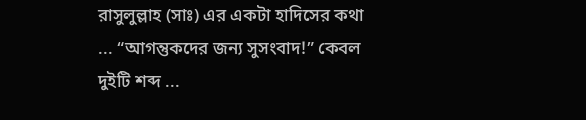রাসুলুল্লাহ (সাঃ) এর একটা হাদিসের কথা ... “আগন্তুকদের জন্য সুসংবাদ!” কেবল দুইটি শব্দ ...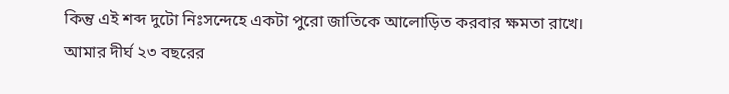কিন্তু এই শব্দ দুটো নিঃসন্দেহে একটা পুরো জাতিকে আলোড়িত করবার ক্ষমতা রাখে। আমার দীর্ঘ ২৩ বছরের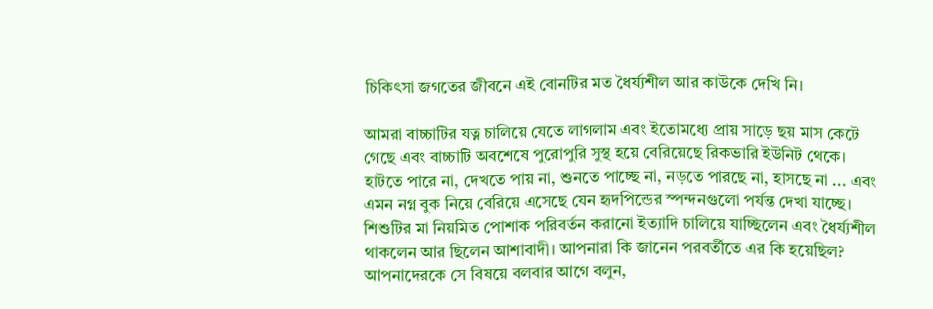চিকিৎসা জগতের জীবনে এই বোনটির মত ধৈর্য্যশীল আর কাউকে দেখি নি।

আমরা বাচ্চাটির যত্ন চালিয়ে যেতে লাগলাম এবং ইতোমধ্যে প্রায় সাড়ে ছয় মাস কেটে গেছে এবং বাচ্চাটি অবশেষে পুরোপুরি সুস্থ হয়ে বেরিয়েছে রিকভারি ইউনিট থেকে। হাটতে পারে না, দেখতে পায় না, শুনতে পাচ্ছে না, নড়তে পারছে না, হাসছে না ... এবং এমন নগ্ন বুক নিয়ে বেরিয়ে এসেছে যেন হৃদপিন্ডের স্পন্দনগুলো পর্যন্ত দেখা যাচ্ছে। শিশুটির মা নিয়মিত পোশাক পরিবর্তন করানো ইত্যাদি চালিয়ে যাচ্ছিলেন এবং ধৈর্য্যশীল থাকলেন আর ছিলেন আশাবাদী। আপনারা কি জানেন পরবর্তীতে এর কি হয়েছিল? আপনাদেরকে সে বিষয়ে বলবার আগে বলুন,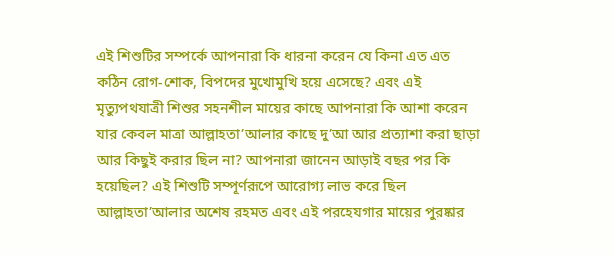এই শিশুটির সম্পর্কে আপনারা কি ধারনা করেন যে কিনা এত এত কঠিন রোগ-শোক, বিপদের মুখোমুখি হয়ে এসেছে? এবং এই মৃত্যুপথযাত্রী শিশুর সহনশীল মায়ের কাছে আপনারা কি আশা করেন যার কেবল মাত্রা আল্লাহতা’আলার কাছে দু’আ আর প্রত্যাশা করা ছাড়া আর কিছুই করার ছিল না? আপনারা জানেন আড়াই বছর পর কি হয়েছিল? এই শিশুটি সম্পূর্ণরূপে আরোগ্য লাভ করে ছিল আল্লাহতা’আলার অশেষ রহমত এবং এই পরহেযগার মায়ের পুরষ্কার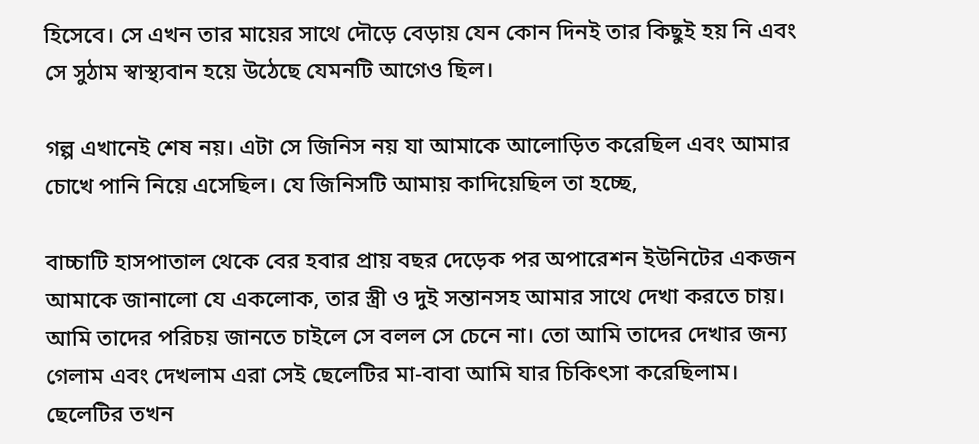হিসেবে। সে এখন তার মায়ের সাথে দৌড়ে বেড়ায় যেন কোন দিনই তার কিছুই হয় নি এবং সে সুঠাম স্বাস্থ্যবান হয়ে উঠেছে যেমনটি আগেও ছিল।

গল্প এখানেই শেষ নয়। এটা সে জিনিস নয় যা আমাকে আলোড়িত করেছিল এবং আমার চোখে পানি নিয়ে এসেছিল। যে জিনিসটি আমায় কাদিয়েছিল তা হচ্ছে,

বাচ্চাটি হাসপাতাল থেকে বের হবার প্রায় বছর দেড়েক পর অপারেশন ইউনিটের একজন আমাকে জানালো যে একলোক, তার স্ত্রী ও দুই সন্তানসহ আমার সাথে দেখা করতে চায়। আমি তাদের পরিচয় জানতে চাইলে সে বলল সে চেনে না। তো আমি তাদের দেখার জন্য গেলাম এবং দেখলাম এরা সেই ছেলেটির মা-বাবা আমি যার চিকিৎসা করেছিলাম। ছেলেটির তখন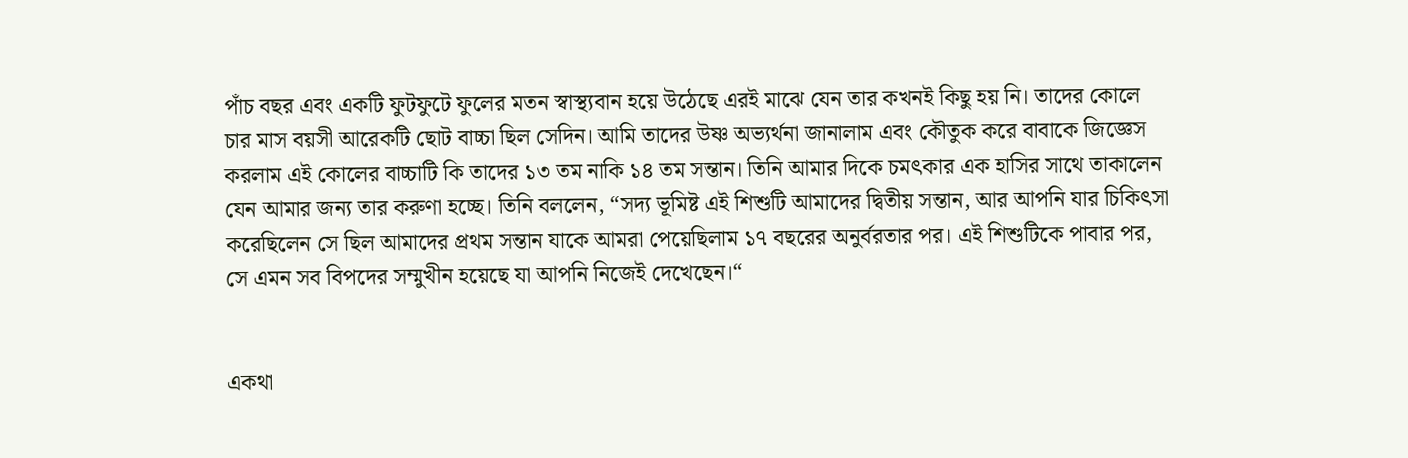পাঁচ বছর এবং একটি ফুটফুটে ফুলের মতন স্বাস্থ্যবান হয়ে উঠেছে এরই মাঝে যেন তার কখনই কিছু হয় নি। তাদের কোলে চার মাস বয়সী আরেকটি ছোট বাচ্চা ছিল সেদিন। আমি তাদের উষ্ণ অভ্যর্থনা জানালাম এবং কৌতুক করে বাবাকে জিজ্ঞেস করলাম এই কোলের বাচ্চাটি কি তাদের ১৩ তম নাকি ১৪ তম সন্তান। তিনি আমার দিকে চমৎকার এক হাসির সাথে তাকালেন যেন আমার জন্য তার করুণা হচ্ছে। তিনি বললেন, “সদ্য ভূমিষ্ট এই শিশুটি আমাদের দ্বিতীয় সন্তান, আর আপনি যার চিকিৎসা করেছিলেন সে ছিল আমাদের প্রথম সন্তান যাকে আমরা পেয়েছিলাম ১৭ বছরের অনুর্বরতার পর। এই শিশুটিকে পাবার পর, সে এমন সব বিপদের সম্মুখীন হয়েছে যা আপনি নিজেই দেখেছেন।“


একথা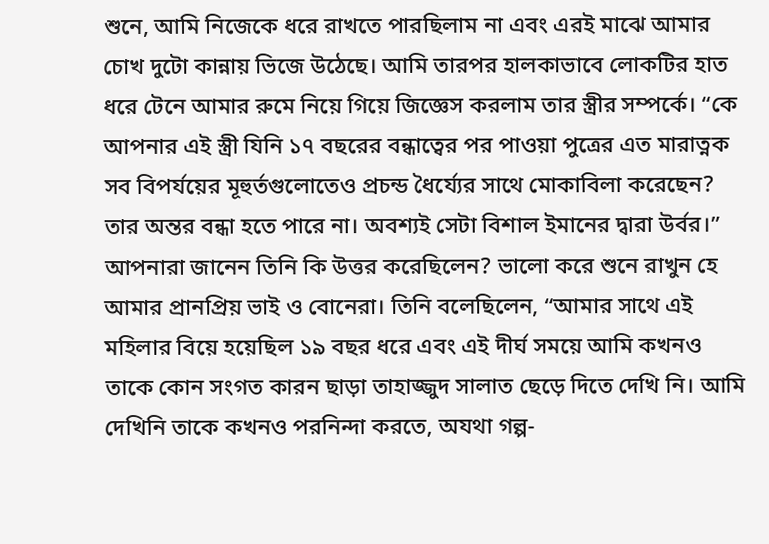শুনে, আমি নিজেকে ধরে রাখতে পারছিলাম না এবং এরই মাঝে আমার চোখ দুটো কান্নায় ভিজে উঠেছে। আমি তারপর হালকাভাবে লোকটির হাত ধরে টেনে আমার রুমে নিয়ে গিয়ে জিজ্ঞেস করলাম তার স্ত্রীর সম্পর্কে। “কে আপনার এই স্ত্রী যিনি ১৭ বছরের বন্ধাত্বের পর পাওয়া পুত্রের এত মারাত্নক সব বিপর্যয়ের মূহুর্তগুলোতেও প্রচন্ড ধৈর্য্যের সাথে মোকাবিলা করেছেন? তার অন্তর বন্ধা হতে পারে না। অবশ্যই সেটা বিশাল ইমানের দ্বারা উর্বর।” আপনারা জানেন তিনি কি উত্তর করেছিলেন? ভালো করে শুনে রাখুন হে আমার প্রানপ্রিয় ভাই ও বোনেরা। তিনি বলেছিলেন, “আমার সাথে এই মহিলার বিয়ে হয়েছিল ১৯ বছর ধরে এবং এই দীর্ঘ সময়ে আমি কখনও তাকে কোন সংগত কারন ছাড়া তাহাজ্জুদ সালাত ছেড়ে দিতে দেখি নি। আমি দেখিনি তাকে কখনও পরনিন্দা করতে, অযথা গল্প-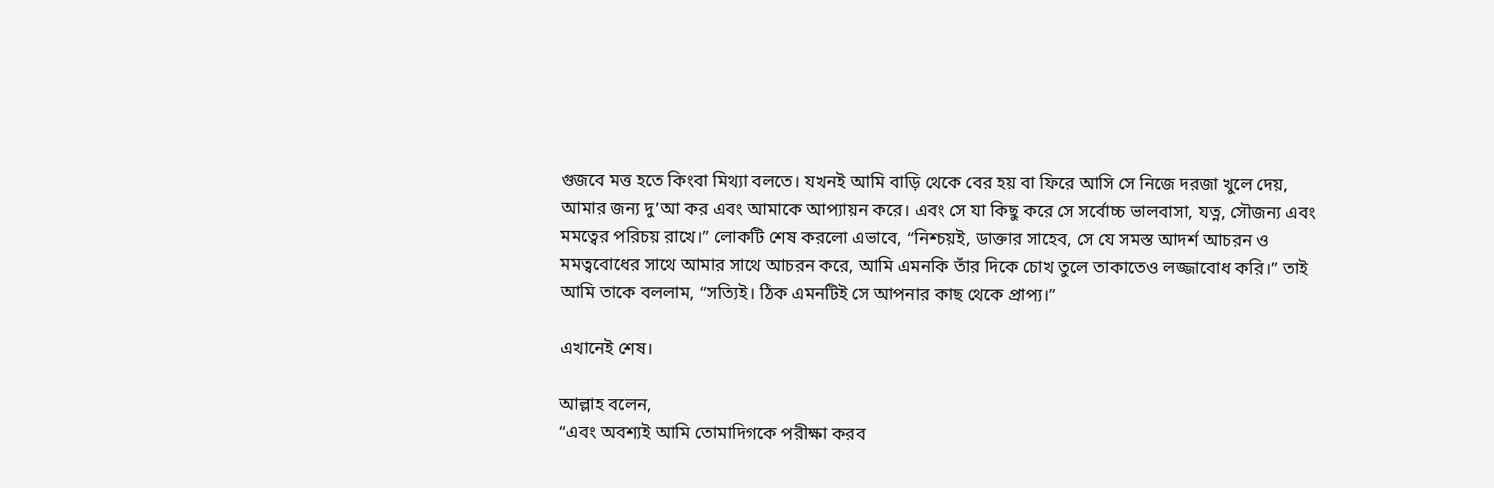গুজবে মত্ত হতে কিংবা মিথ্যা বলতে। যখনই আমি বাড়ি থেকে বের হয় বা ফিরে আসি সে নিজে দরজা খুলে দেয়, আমার জন্য দু’আ কর এবং আমাকে আপ্যায়ন করে। এবং সে যা কিছু করে সে সর্বোচ্চ ভালবাসা, যত্ন, সৌজন্য এবং মমত্বের পরিচয় রাখে।” লোকটি শেষ করলো এভাবে, “নিশ্চয়ই, ডাক্তার সাহেব, সে যে সমস্ত আদর্শ আচরন ও মমত্ববোধের সাথে আমার সাথে আচরন করে, আমি এমনকি তাঁর দিকে চোখ তুলে তাকাতেও লজ্জাবোধ করি।” তাই আমি তাকে বললাম, “সত্যিই। ঠিক এমনটিই সে আপনার কাছ থেকে প্রাপ্য।”

এখানেই শেষ।

আল্লাহ বলেন,
“এবং অবশ্যই আমি তোমাদিগকে পরীক্ষা করব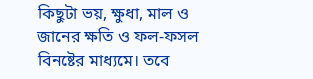কিছুটা ভয়, ক্ষুধা, মাল ও জানের ক্ষতি ও ফল-ফসল বিনষ্টের মাধ্যমে। তবে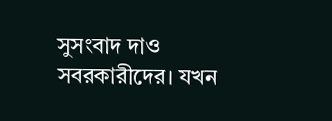সুসংবাদ দাও সবরকারীদের। যখন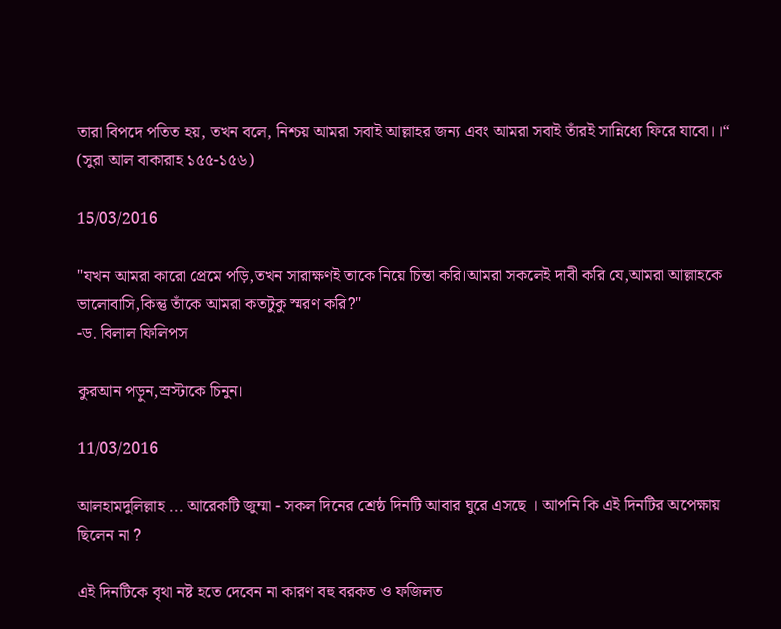তারা বিপদে পতিত হয়, তখন বলে, নিশ্চয় আমরা সবাই আল্লাহর জন্য এবং আমরা সবাই তাঁরই সান্নিধ্যে ফিরে যাবো।।“ (সুরা আল বাকারাহ ১৫৫-১৫৬)

15/03/2016

"যখন আমরা কারো প্রেমে পড়ি,তখন সারাক্ষণই তাকে নিয়ে চিন্তা করি।আমরা সকলেই দাবী করি যে,আমরা আল্লাহকে ভালোবাসি,কিন্তু তাঁকে আমরা কতটুকু স্মরণ করি?"
-ড. বিলাল ফিলিপস

কুরআন পড়ুন,স্রস্টাকে চিনুন।

11/03/2016

আলহামদুলিল্লাহ ... আরেকটি জুম্মা - সকল দিনের শ্রেষ্ঠ দিনটি আবার ঘুরে এসছে । আপনি কি এই দিনটির অপেক্ষায় ছিলেন না ?

এই দিনটিকে বৃথা নষ্ট হতে দেবেন না কারণ বহু বরকত ও ফজিলত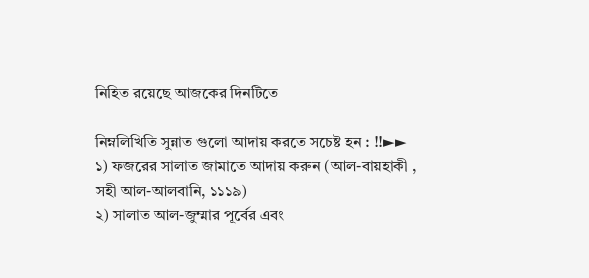নিহিত রয়েছে আজকের দিনটিতে

নিম্নলিখিতি সুন্নাত গুলো আদায় করতে সচেষ্ট হন : !!►►
১) ফজরের সালাত জামাতে আদায় করুন (আল-বায়হাকী , সহী আল-আলবানি, ১১১৯)
২) সালাত আল-জুম্মার পূর্বের এবং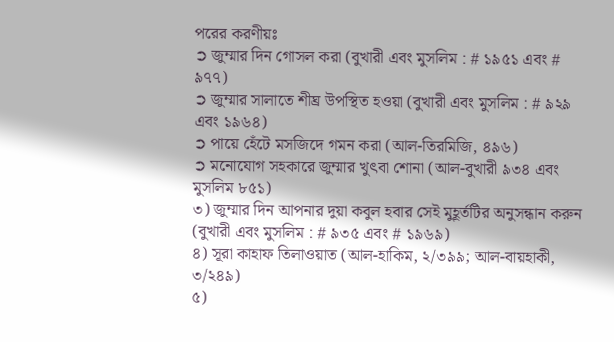পরের করণীয়ঃ
➲ জুম্মার দিন গোসল করা (বুখারী এবং মুসলিম : # ১৯৫১ এবং # ৯৭৭)
➲ জুম্মার সালাতে শীঘ্র উপস্থিত হওয়া (বুখারী এবং মুসলিম : # ৯২৯ এবং ১৯৬৪)
➲ পায়ে হেঁটে মসজিদে গমন করা (আল-তিরমিজি, ৪৯৬)
➲ মনোযোগ সহকারে জুম্মার খুৎবা শোনা (আল-বুখারী ৯৩৪ এবং মুসলিম ৮৫১)
৩) জুম্মার দিন আপনার দুয়া কবুল হবার সেই মুহূর্তটির অনুসন্ধান করুন (বুখারী এবং মুসলিম : # ৯৩৫ এবং # ১৯৬৯)
৪) সূরা কাহাফ তিলাওয়াত (আল-হাকিম, ২/৩৯৯; আল-বায়হাকী, ৩/২৪৯)
৫)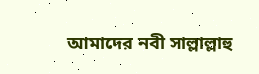আমাদের নবী সাল্লাল্লাহু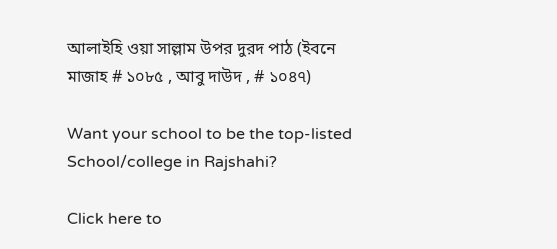আলাইহি ওয়া সাল্লাম উপর দুরদ পাঠ (ইবনে মাজাহ # ১০৮৫ , আবু দাউদ , # ১০৪৭)

Want your school to be the top-listed School/college in Rajshahi?

Click here to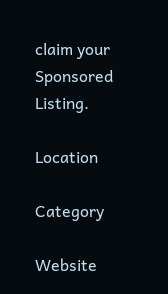claim your Sponsored Listing.

Location

Category

Website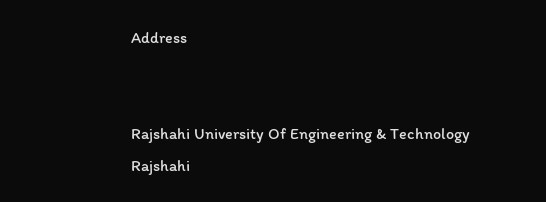Address


Rajshahi University Of Engineering & Technology
Rajshahi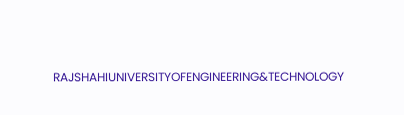RAJSHAHIUNIVERSITYOFENGINEERING&TECHNOLOGY